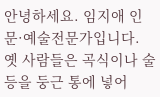안녕하세요. 임지애 인문·예술전문가입니다.
옛 사람들은 곡식이나 술 등을 둥근 통에 넣어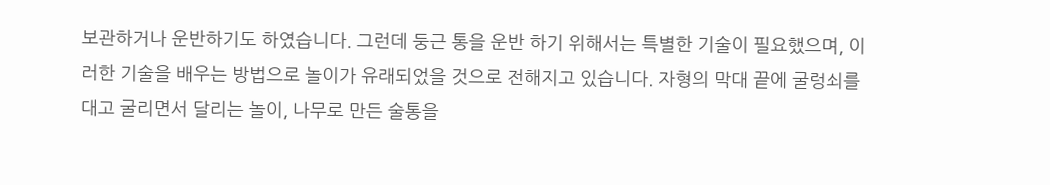보관하거나 운반하기도 하였습니다. 그런데 둥근 통을 운반 하기 위해서는 특별한 기술이 필요했으며, 이러한 기술을 배우는 방법으로 놀이가 유래되었을 것으로 전해지고 있습니다. 자형의 막대 끝에 굴렁쇠를 대고 굴리면서 달리는 놀이, 나무로 만든 술통을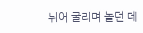뉘어 굴리며 놀던 데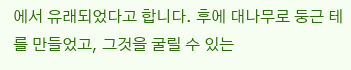에서 유래되었다고 합니다. 후에 대나무로 둥근 테를 만들었고, 그것을 굴릴 수 있는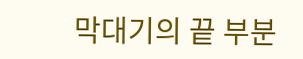막대기의 끝 부분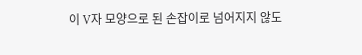이 V자 모양으로 된 손잡이로 넘어지지 않도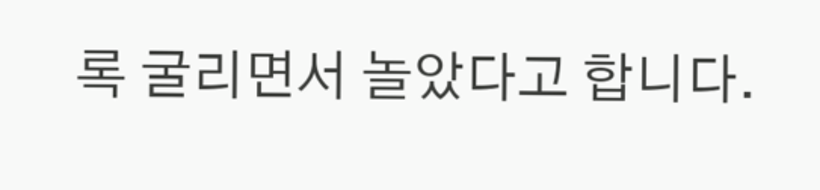록 굴리면서 놀았다고 합니다.